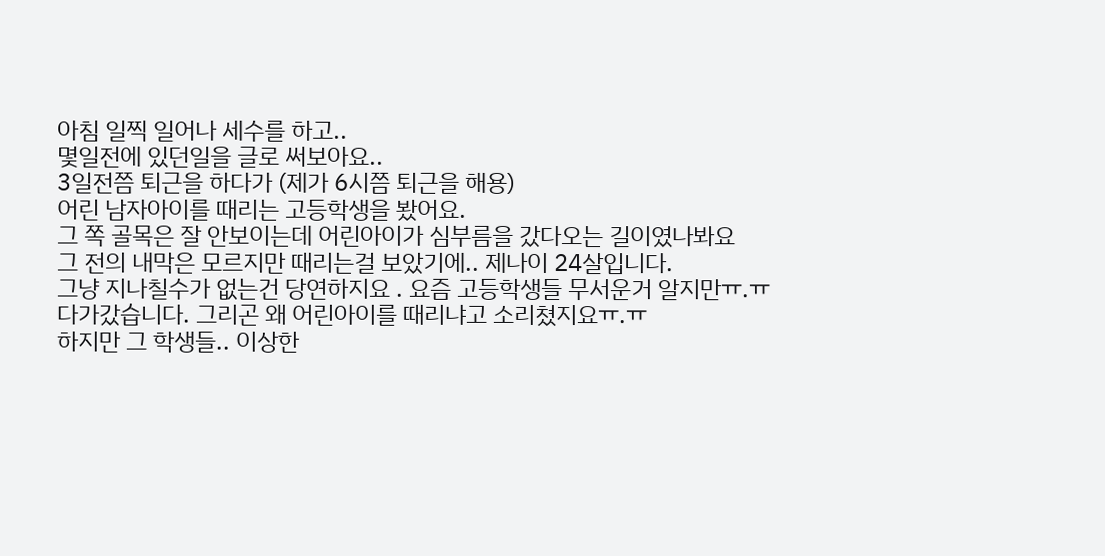아침 일찍 일어나 세수를 하고..
몇일전에 있던일을 글로 써보아요..
3일전쯤 퇴근을 하다가 (제가 6시쯤 퇴근을 해용)
어린 남자아이를 때리는 고등학생을 봤어요.
그 쪽 골목은 잘 안보이는데 어린아이가 심부름을 갔다오는 길이였나봐요
그 전의 내막은 모르지만 때리는걸 보았기에.. 제나이 24살입니다.
그냥 지나칠수가 없는건 당연하지요 . 요즘 고등학생들 무서운거 알지만ㅠ.ㅠ
다가갔습니다. 그리곤 왜 어린아이를 때리냐고 소리쳤지요ㅠ.ㅠ
하지만 그 학생들.. 이상한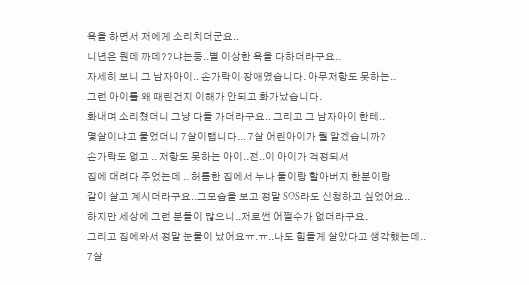욕을 하면서 저에게 소리치더군요..
니년은 뭔데 까데??냐는둥..별 이상한 욕을 다하더라구요..
자세히 보니 그 남자아이.. 손가락이 장애였습니다. 아무저항도 못하는..
그런 아이를 왜 때린건지 이해가 안되고 화가났습니다.
화내며 소리쳤더니 그냥 다들 가더라구요.. 그리고 그 남자아이 한테..
몇살이냐고 물었더니 7살이랩니다... 7살 어린아이가 뭘 알겠습니까?
손가락도 없고 .. 저항도 못하는 아이..전..이 아이가 걱정되서
집에 대려다 주었는데 .. 허름한 집에서 누나 둘이랑 할아버지 한분이랑
같이 살고 계시더라구요..그모습을 보고 정말 SOS라도 신청하고 싶었어요..
하지만 세상에 그런 분들이 많으니..저로썬 어쩔수가 없더라구요.
그리고 집에와서 정말 눈물이 났어요ㅠ.ㅠ..나도 힘들게 살았다고 생각했는데..
7살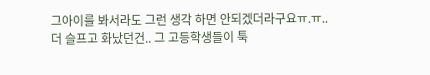그아이를 봐서라도 그런 생각 하면 안되겠더라구요ㅠ.ㅠ..
더 슬프고 화났던건.. 그 고등학생들이 툭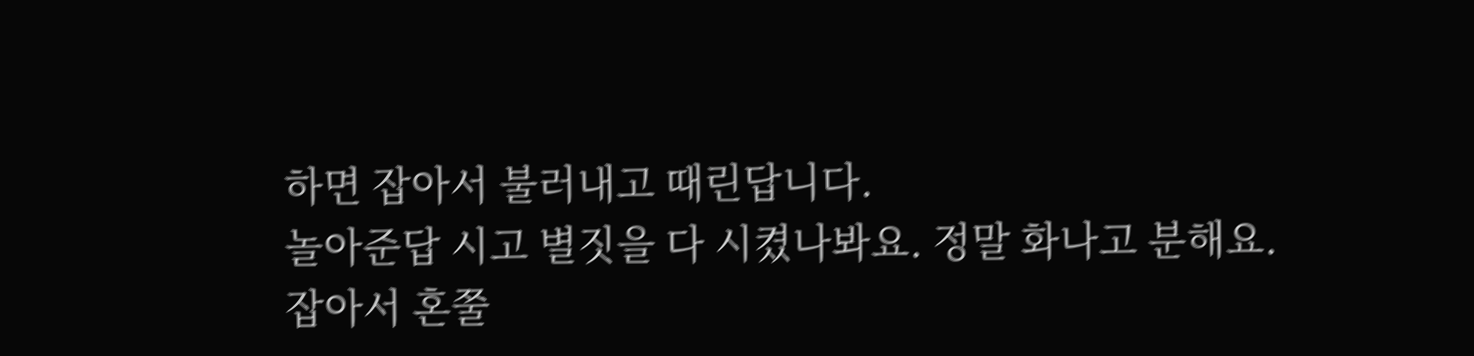하면 잡아서 불러내고 때린답니다.
놀아준답 시고 별짓을 다 시켰나봐요. 정말 화나고 분해요.
잡아서 혼쭐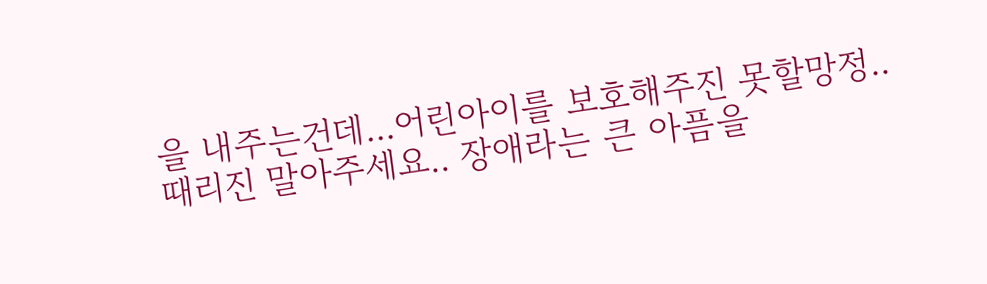을 내주는건데...어린아이를 보호해주진 못할망정..
때리진 말아주세요.. 장애라는 큰 아픔을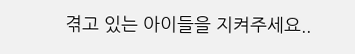겪고 있는 아이들을 지켜주세요..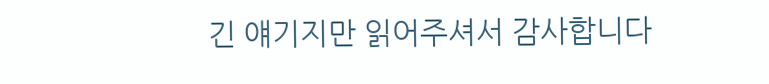긴 얘기지만 읽어주셔서 감사합니다